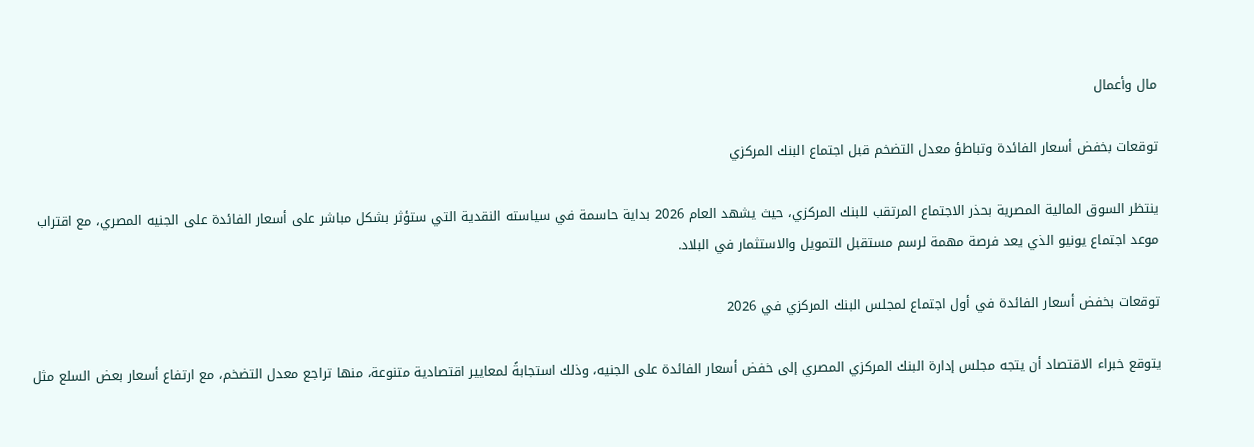مال وأعمال

توقعات بخفض أسعار الفائدة وتباطؤ معدل التضخم قبل اجتماع البنك المركزي

ينتظر السوق المالية المصرية بحذر الاجتماع المرتقب للبنك المركزي، حيث يشهد العام 2026 بداية حاسمة في سياسته النقدية التي ستؤثر بشكل مباشر على أسعار الفائدة على الجنيه المصري، مع اقتراب موعد اجتماع يونيو الذي يعد فرصة مهمة لرسم مستقبل التمويل والاستثمار في البلاد.

توقعات بخفض أسعار الفائدة في أول اجتماع لمجلس البنك المركزي في 2026

يتوقع خبراء الاقتصاد أن يتجه مجلس إدارة البنك المركزي المصري إلى خفض أسعار الفائدة على الجنيه، وذلك استجابةً لمعايير اقتصادية متنوعة، منها تراجع معدل التضخم، مع ارتفاع أسعار بعض السلع مثل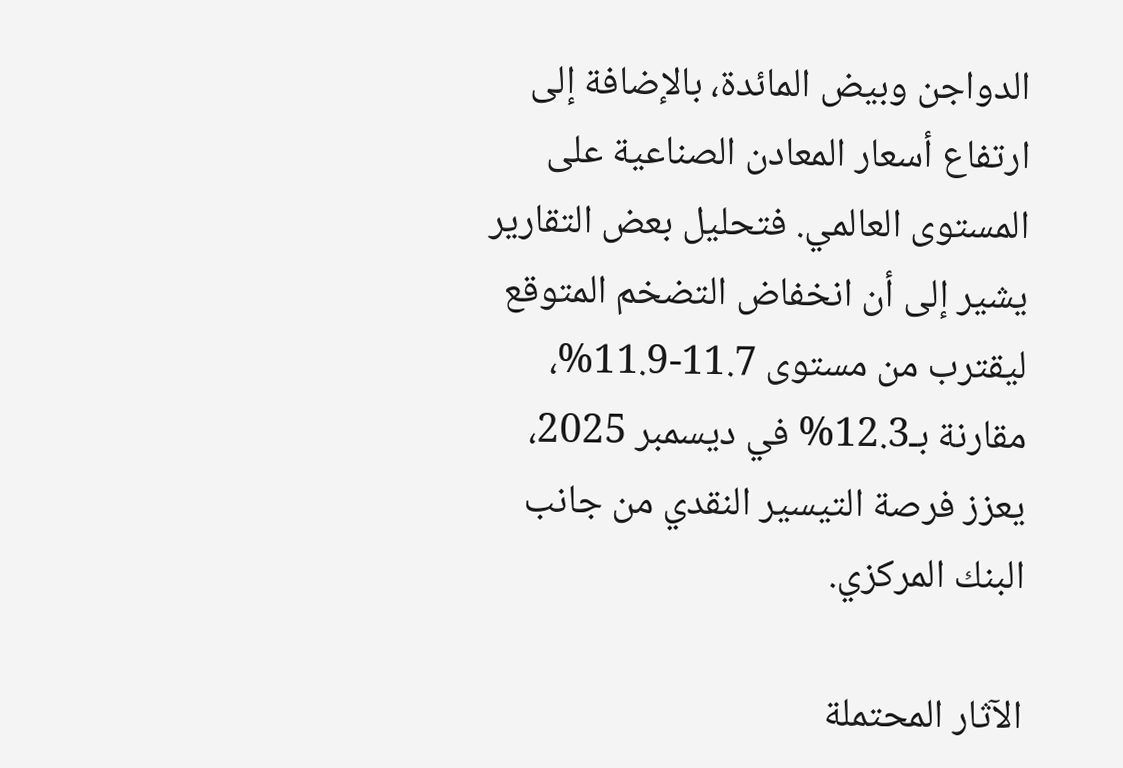الدواجن وبيض المائدة، بالإضافة إلى ارتفاع أسعار المعادن الصناعية على المستوى العالمي. فتحليل بعض التقارير يشير إلى أن انخفاض التضخم المتوقع ليقترب من مستوى 11.7-11.9%، مقارنة بـ12.3% في ديسمبر 2025، يعزز فرصة التيسير النقدي من جانب البنك المركزي.

الآثار المحتملة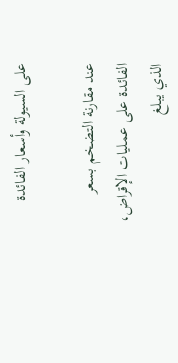على السيولة وأسعار الفائدة

عند مقارنة التضخم بسعر الفائدة على عمليات الإقراض، الذي يبلغ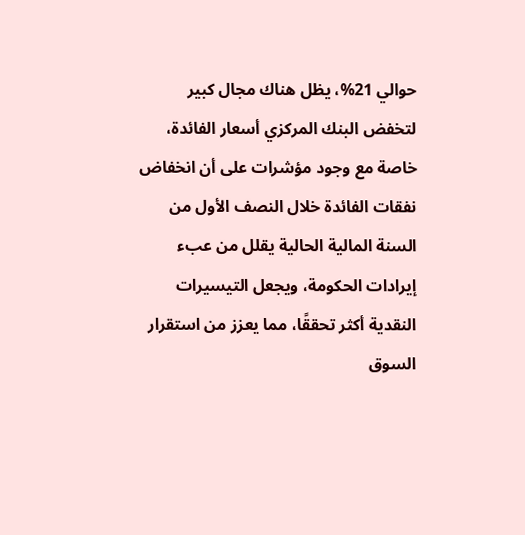حوالي 21%، يظل هناك مجال كبير لتخفض البنك المركزي أسعار الفائدة، خاصة مع وجود مؤشرات على أن انخفاض نفقات الفائدة خلال النصف الأول من السنة المالية الحالية يقلل من عبء إيرادات الحكومة، ويجعل التيسيرات النقدية أكثر تحققًا، مما يعزز من استقرار السوق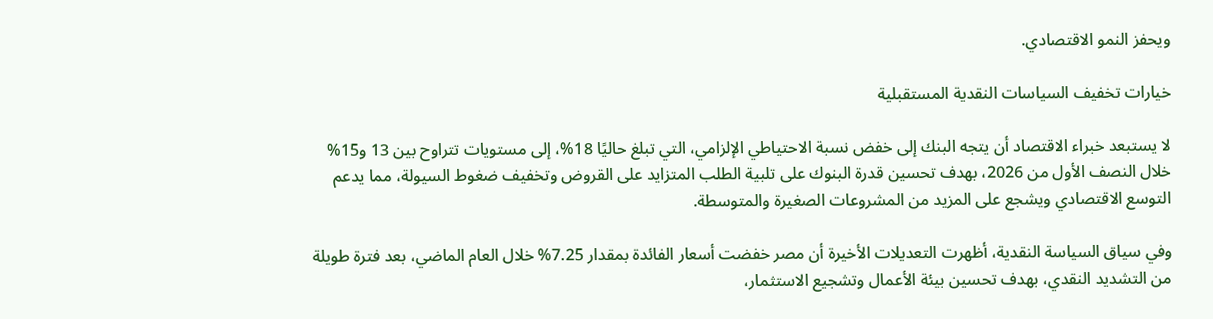ويحفز النمو الاقتصادي.

خيارات تخفيف السياسات النقدية المستقبلية

لا يستبعد خبراء الاقتصاد أن يتجه البنك إلى خفض نسبة الاحتياطي الإلزامي، التي تبلغ حاليًا 18%، إلى مستويات تتراوح بين 13 و15% خلال النصف الأول من 2026، بهدف تحسين قدرة البنوك على تلبية الطلب المتزايد على القروض وتخفيف ضغوط السيولة، مما يدعم التوسع الاقتصادي ويشجع على المزيد من المشروعات الصغيرة والمتوسطة.

وفي سياق السياسة النقدية، أظهرت التعديلات الأخيرة أن مصر خفضت أسعار الفائدة بمقدار 7.25% خلال العام الماضي، بعد فترة طويلة من التشديد النقدي، بهدف تحسين بيئة الأعمال وتشجيع الاستثمار،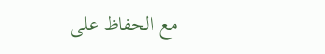مع الحفاظ على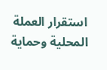استقرار العملة المحلية وحماية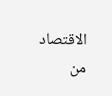الاقتصاد من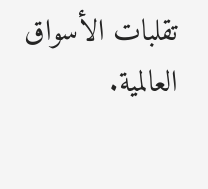تقلبات الأسواق العالمية.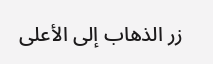زر الذهاب إلى الأعلى